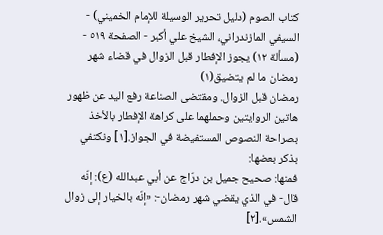كتاب الصوم (دليل تحرير الوسيلة للإمام الخميني) - السيفي المازندراني، الشيخ علي أكبر - الصفحة ٥١٩ - (مسألة ١٢) يجوز الإفطار قبل الزوال في قضاء شهر رمضان ما لم يتضيق(١)
رمضان قبل الزوال. ومقتضى الصناعة رفع اليد عن ظهور هاتين الروايتين وحملهما على كراهة الإفطار بالأخذ بصراحة النصوص المستفيضة في الجواز.[١] ونكتفي بذكر بعضها:
فمنها: صحيح جميل بن درّاج عن أبي عبدالله (ع): إنّه قال- في الذي يقضي شهر رمضان-: «إنّه بالخيار إلى زوال الشمس».[٢]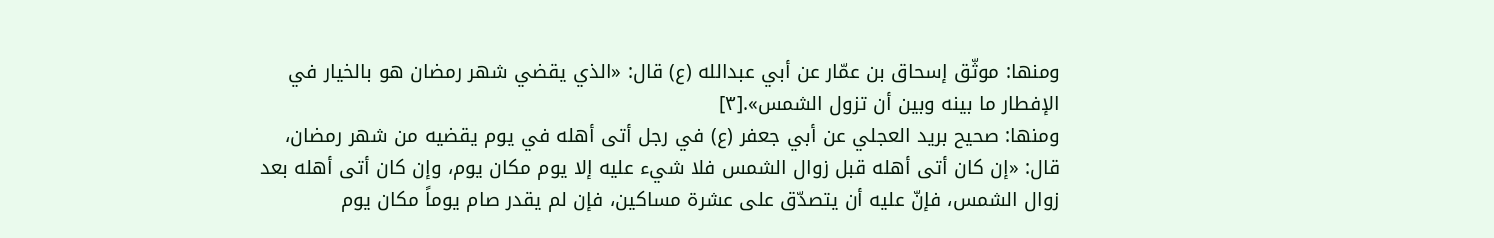ومنها: موثّق إسحاق بن عمّار عن أبي عبدالله (ع) قال: «الذي يقضي شهر رمضان هو بالخيار في الإفطار ما بينه وبين أن تزول الشمس».[٣]
ومنها: صحيح بريد العجلي عن أبي جعفر (ع) في رجل أتى أهله في يوم يقضيه من شهر رمضان، قال: «إن كان أتى أهله قبل زوال الشمس فلا شيء عليه إلا يوم مكان يوم، وإن كان أتى أهله بعد زوال الشمس، فإنّ عليه أن يتصدّق على عشرة مساكين، فإن لم يقدر صام يوماً مكان يوم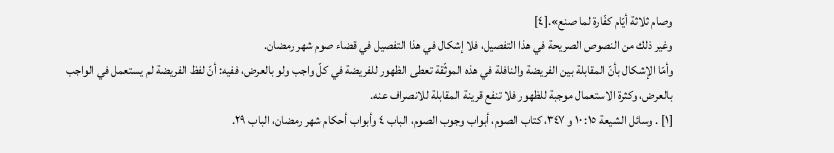وصام ثلاثة أيّام كفّارة لما صنع».[٤]
وغير ذلك من النصوص الصريحة في هذا التفصيل، فلا إشكال في هذا التفصيل في قضاء صوم شهر رمضان.
وأمّا الإشكال بأنّ المقابلة بين الفريضة والنافلة في هذه الموثّقة تعطى الظهور للفريضة في كلّ واجب ولو بالعرض، ففيه: أنّ لفظ الفريضة لم يستعمل في الواجب بالعرض، وكثرة الاستعمال موجبة للظهور فلا تنفع قرينة المقابلة للانصراف عنه.
[١] . وسائل الشيعة ١٥: ١٠ و ٣٤٧، كتاب الصوم، أبواب وجوب الصوم، الباب ٤ وأبواب أحكام شهر رمضان، الباب ٢٩.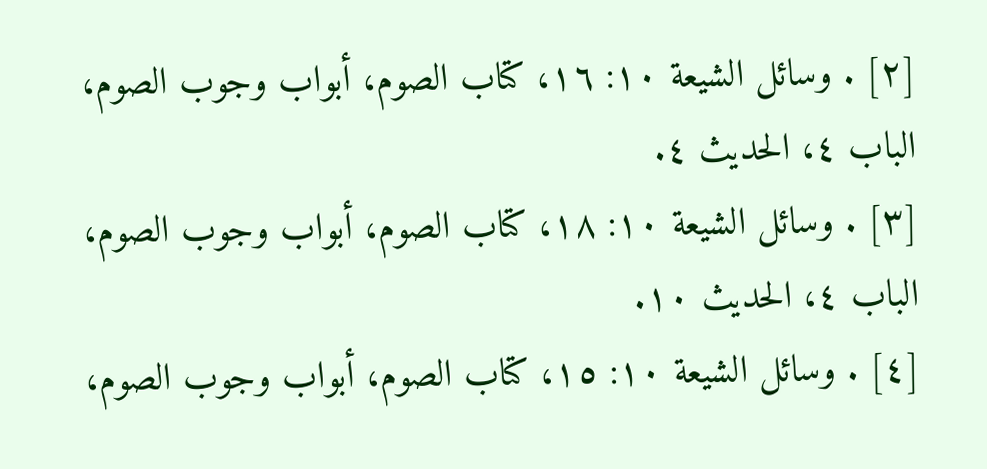[٢] . وسائل الشيعة ١٠: ١٦، كتاب الصوم، أبواب وجوب الصوم، الباب ٤، الحديث ٤.
[٣] . وسائل الشيعة ١٠: ١٨، كتاب الصوم، أبواب وجوب الصوم، الباب ٤، الحديث ١٠.
[٤] . وسائل الشيعة ١٠: ١٥، كتاب الصوم، أبواب وجوب الصوم،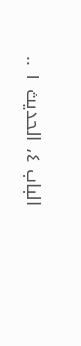الباب ٤، الحديث ١ ..